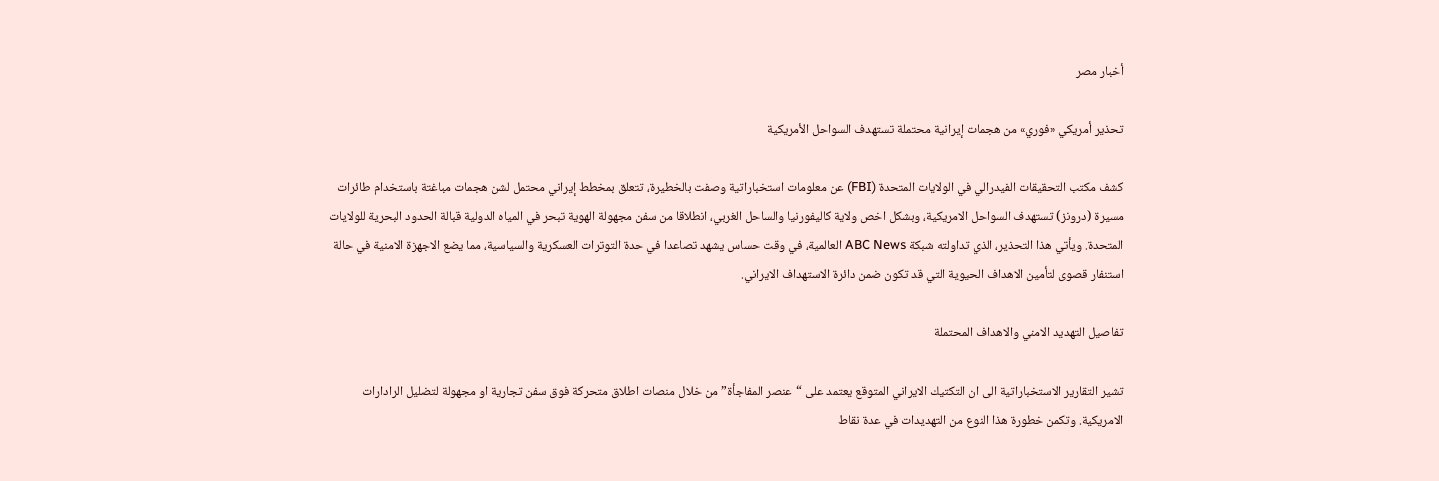أخبار مصر

تحذير أمريكي «فوري» من هجمات إيرانية محتملة تستهدف السواحل الأمريكية

كشف مكتب التحقيقات الفيدرالي في الولايات المتحدة (FBI) عن معلومات استخباراتية وصفت بالخطيرة، تتعلق بمخطط إيراني محتمل لشن هجمات مباغتة باستخدام طائرات مسيرة (درونز) تستهدف السواحل الامريكية، وبشكل اخص ولاية كاليفورنيا والساحل الغربي، انطلاقا من سفن مجهولة الهوية تبحر في المياه الدولية قبالة الحدود البحرية للولايات المتحدة. ويأتي هذا التحذير، الذي تداولته شبكة ABC News العالمية، في وقت حساس يشهد تصاعدا في حدة التوترات العسكرية والسياسية، مما يضع الاجهزة الامنية في حالة استنفار قصوى لتأمين الاهداف الحيوية التي قد تكون ضمن دائرة الاستهداف الايراني.

تفاصيل التهديد الامني والاهداف المحتملة

تشير التقارير الاستخباراتية الى ان التكتيك الايراني المتوقع يعتمد على “عنصر المفاجأة” من خلال منصات اطلاق متحركة فوق سفن تجارية او مجهولة لتضليل الرادارات الامريكية. وتكمن خطورة هذا النوع من التهديدات في عدة نقاط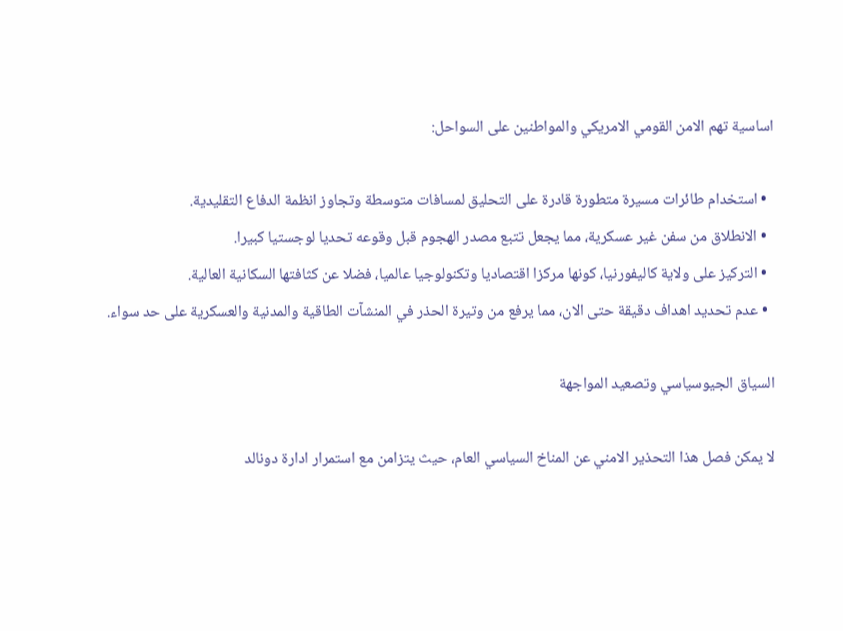اساسية تهم الامن القومي الامريكي والمواطنين على السواحل:

  • استخدام طائرات مسيرة متطورة قادرة على التحليق لمسافات متوسطة وتجاوز انظمة الدفاع التقليدية.
  • الانطلاق من سفن غير عسكرية، مما يجعل تتبع مصدر الهجوم قبل وقوعه تحديا لوجستيا كبيرا.
  • التركيز على ولاية كاليفورنيا، كونها مركزا اقتصاديا وتكنولوجيا عالميا، فضلا عن كثافتها السكانية العالية.
  • عدم تحديد اهداف دقيقة حتى الان، مما يرفع من وتيرة الحذر في المنشآت الطاقية والمدنية والعسكرية على حد سواء.

السياق الجيوسياسي وتصعيد المواجهة

لا يمكن فصل هذا التحذير الامني عن المناخ السياسي العام، حيث يتزامن مع استمرار ادارة دونالد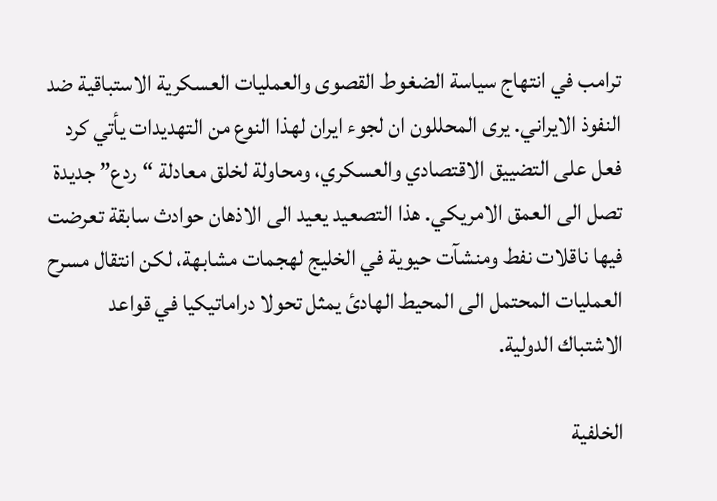ترامب في انتهاج سياسة الضغوط القصوى والعمليات العسكرية الاستباقية ضد النفوذ الايراني. يرى المحللون ان لجوء ايران لهذا النوع من التهديدات يأتي كرد فعل على التضييق الاقتصادي والعسكري، ومحاولة لخلق معادلة “ردع” جديدة تصل الى العمق الامريكي. هذا التصعيد يعيد الى الاذهان حوادث سابقة تعرضت فيها ناقلات نفط ومنشآت حيوية في الخليج لهجمات مشابهة، لكن انتقال مسرح العمليات المحتمل الى المحيط الهادئ يمثل تحولا دراماتيكيا في قواعد الاشتباك الدولية.

الخلفية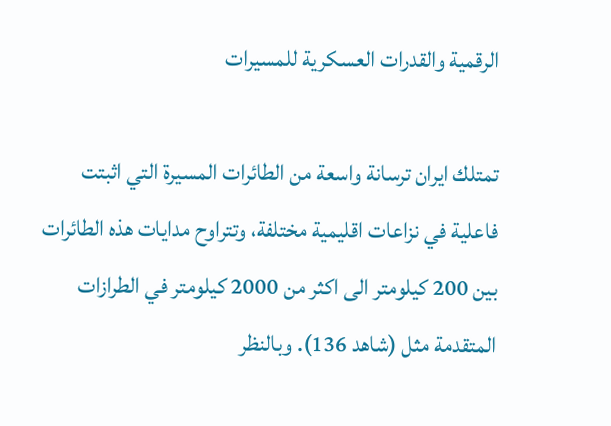الرقمية والقدرات العسكرية للمسيرات

تمتلك ايران ترسانة واسعة من الطائرات المسيرة التي اثبتت فاعلية في نزاعات اقليمية مختلفة، وتتراوح مدايات هذه الطائرات بين 200 كيلومتر الى اكثر من 2000 كيلومتر في الطرازات المتقدمة مثل (شاهد 136). وبالنظر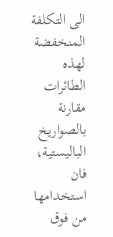الى التكلفة المنخفضة لهذه الطائرات مقارنة بالصواريخ الباليستية، فان استخدامها من فوق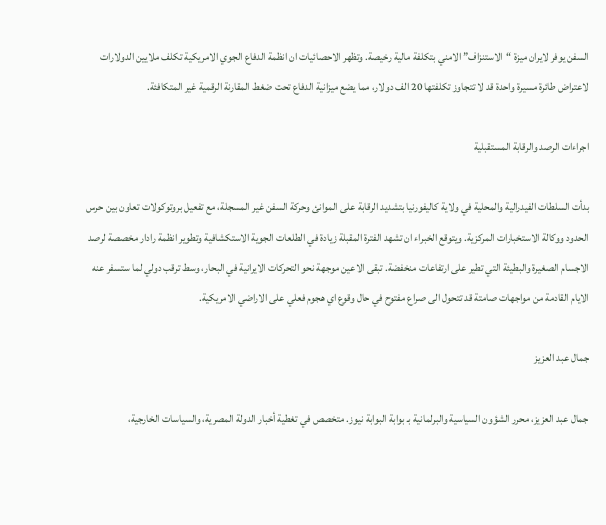السفن يوفر لايران ميزة “الاستنزاف” الامني بتكلفة مالية رخيصة. وتظهر الاحصائيات ان انظمة الدفاع الجوي الامريكية تكلف ملايين الدولارات لاعتراض طائرة مسيرة واحدة قد لا تتجاوز تكلفتها 20 الف دولار، مما يضع ميزانية الدفاع تحت ضغط المقارنة الرقمية غير المتكافئة.

اجراءات الرصد والرقابة المستقبلية

بدأت السلطات الفيدرالية والمحلية في ولاية كاليفورنيا بتشديد الرقابة على الموانئ وحركة السفن غير المسجلة، مع تفعيل بروتوكولات تعاون بين حرس الحدود ووكالة الاستخبارات المركزية. ويتوقع الخبراء ان تشهد الفترة المقبلة زيادة في الطلعات الجوية الاستكشافية وتطوير انظمة رادار مخصصة لرصد الاجسام الصغيرة والبطيئة التي تطير على ارتفاعات منخفضة. تبقى الاعين موجهة نحو التحركات الايرانية في البحار، وسط ترقب دولي لما ستسفر عنه الايام القادمة من مواجهات صامتة قد تتحول الى صراع مفتوح في حال وقوع اي هجوم فعلي على الاراضي الامريكية.

جمال عبد العزيز

جمال عبد العزيز، محرر الشؤون السياسية والبرلمانية بـ بوابة البوابة نيوز. متخصص في تغطية أخبار الدولة المصرية، والسياسات الخارجية،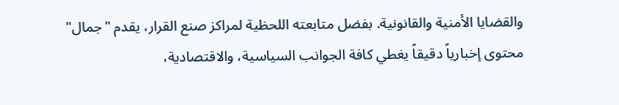والقضايا الأمنية والقانونية. بفضل متابعته اللحظية لمراكز صنع القرار، يقدم "جمال" محتوى إخبارياً دقيقاً يغطي كافة الجوانب السياسية، والاقتصادية،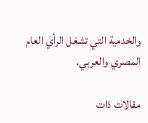والخدمية التي تشغل الرأي العام المصري والعربي.

مقالات ذات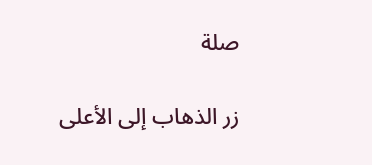صلة

زر الذهاب إلى الأعلى